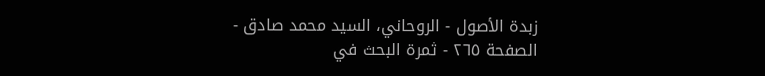زبدة الأصول - الروحاني، السيد محمد صادق - الصفحة ٢٦٥ - ثمرة البحث في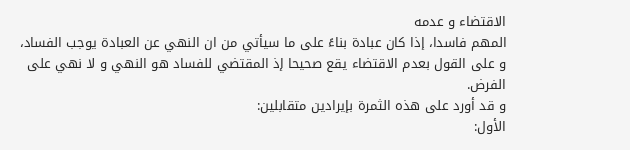الاقتضاء و عدمه
المهم فاسدا، إذا كان عبادة بناءً على ما سيأتي من ان النهي عن العبادة يوجب الفساد، و على القول بعدم الاقتضاء يقع صحيحا إذ المقتضي للفساد هو النهي و لا نهي على الفرض.
و قد أورد على هذه الثمرة بإيرادين متقابلين:
الأول: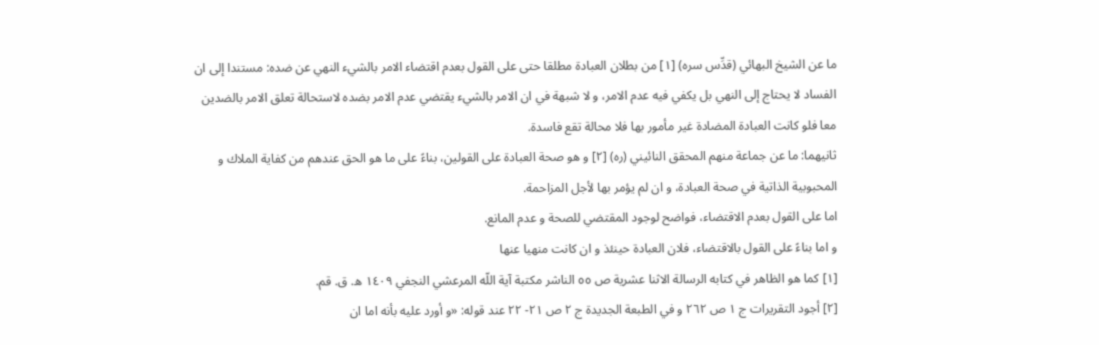ما عن الشيخ البهائي (قدِّس سره) [١] من بطلان العبادة مطلقا حتى على القول بعدم اقتضاء الامر بالشيء النهي عن ضده: مستندا إلى ان الفساد لا يحتاج إلى النهي بل يكفي فيه عدم الامر، و لا شبهة في ان الامر بالشيء يقتضي عدم الامر بضده لاستحالة تعلق الامر بالضدين معا فلو كانت العبادة المضادة غير مأمور بها فلا محالة تقع فاسدة.
ثانيهما: ما عن جماعة منهم المحقق النائيني (ره) [٢] و هو صحة العبادة على القولين، بناءً على ما هو الحق عندهم من كفاية الملاك و المحبوبية الذاتية في صحة العبادة، و ان لم يؤمر بها لأجل المزاحمة.
اما على القول بعدم الاقتضاء، فواضح لوجود المقتضي للصحة و عدم المانع.
و اما بناءً على القول بالاقتضاء، فلان العبادة حينئذ و ان كانت منهيا عنها
[١] كما هو الظاهر في كتابه الرسالة الاثنا عشرية ص ٥٥ الناشر مكتبة آية اللّه المرعشي النجفي ١٤٠٩ ه. ق. قم.
[٢] أجود التقريرات ج ١ ص ٢٦٢ و في الطبعة الجديدة ج ٢ ص ٢١- ٢٢ عند قوله: «و أورد عليه بأنه اما ان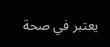يعتبر في صحة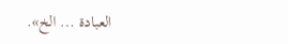العبادة ... الخ».